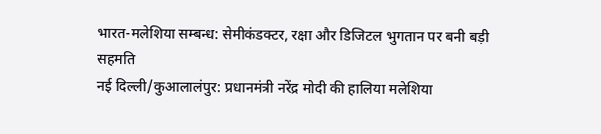भारत-मलेशिया सम्बन्ध: सेमीकंडक्टर, रक्षा और डिजिटल भुगतान पर बनी बड़ी सहमति
नई दिल्ली/कुआलालंपुर: प्रधानमंत्री नरेंद्र मोदी की हालिया मलेशिया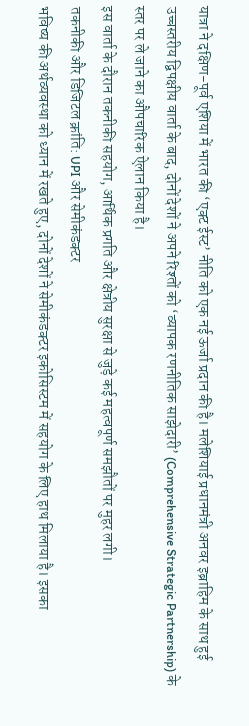यात्रा ने दक्षिण-पूर्व एशिया में भारत की ‘एक्ट ईस्ट’ नीति को एक नई ऊर्जा प्रदान की है। मलेशियाई प्रधानमंत्री अनवर इब्राहिम के साथ हुई उच्चस्तरीय द्विपक्षीय वार्ता के बाद, दोनों देशों ने अपने रिश्तों को ‘व्यापक रणनीतिक साझेदारी’ (Comprehensive Strategic Partnership) के स्तर पर ले जाने का औपचारिक ऐलान किया है।
इस वार्ता के दौरान तकनीकी सहयोग, आर्थिक प्रगति और क्षेत्रीय सुरक्षा से जुड़े कई महत्वपूर्ण समझौतों पर मुहर लगी।
तकनीकी और डिजिटल क्रांति: UPI और सेमीकंडक्टर
भविष्य की अर्थव्यवस्था को ध्यान में रखते हुए, दोनों देशों ने सेमीकंडक्टर इकोसिस्टम में सहयोग के लिए हाथ मिलाया है। इसका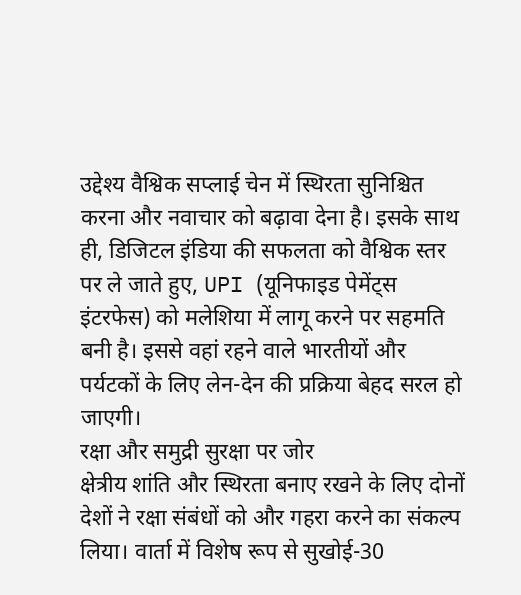उद्देश्य वैश्विक सप्लाई चेन में स्थिरता सुनिश्चित करना और नवाचार को बढ़ावा देना है। इसके साथ ही, डिजिटल इंडिया की सफलता को वैश्विक स्तर पर ले जाते हुए, UPI (यूनिफाइड पेमेंट्स इंटरफेस) को मलेशिया में लागू करने पर सहमति बनी है। इससे वहां रहने वाले भारतीयों और पर्यटकों के लिए लेन-देन की प्रक्रिया बेहद सरल हो जाएगी।
रक्षा और समुद्री सुरक्षा पर जोर
क्षेत्रीय शांति और स्थिरता बनाए रखने के लिए दोनों देशों ने रक्षा संबंधों को और गहरा करने का संकल्प लिया। वार्ता में विशेष रूप से सुखोई-30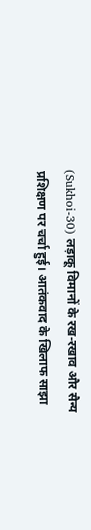(Sukhoi-30) लड़ाकू विमानों के रख-रखाव और सैन्य प्रशिक्षण पर चर्चा हुई। आतंकवाद के खिलाफ साझा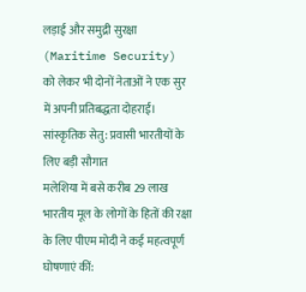लड़ाई और समुद्री सुरक्षा (Maritime Security) को लेकर भी दोनों नेताओं ने एक सुर में अपनी प्रतिबद्धता दोहराई।
सांस्कृतिक सेतु: प्रवासी भारतीयों के लिए बड़ी सौगात
मलेशिया में बसे करीब 29 लाख भारतीय मूल के लोगों के हितों की रक्षा के लिए पीएम मोदी ने कई महत्वपूर्ण घोषणाएं कीं: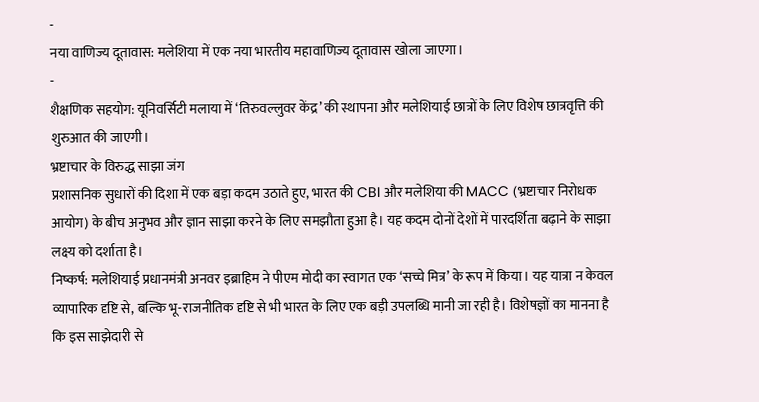-
नया वाणिज्य दूतावास: मलेशिया में एक नया भारतीय महावाणिज्य दूतावास खोला जाएगा।
-
शैक्षणिक सहयोग: यूनिवर्सिटी मलाया में ‘तिरुवल्लुवर केंद्र’ की स्थापना और मलेशियाई छात्रों के लिए विशेष छात्रवृत्ति की शुरुआत की जाएगी।
भ्रष्टाचार के विरुद्ध साझा जंग
प्रशासनिक सुधारों की दिशा में एक बड़ा कदम उठाते हुए, भारत की CBI और मलेशिया की MACC (भ्रष्टाचार निरोधक आयोग) के बीच अनुभव और ज्ञान साझा करने के लिए समझौता हुआ है। यह कदम दोनों देशों में पारदर्शिता बढ़ाने के साझा लक्ष्य को दर्शाता है।
निष्कर्ष: मलेशियाई प्रधानमंत्री अनवर इब्राहिम ने पीएम मोदी का स्वागत एक ‘सच्चे मित्र’ के रूप में किया। यह यात्रा न केवल व्यापारिक दृष्टि से, बल्कि भू-राजनीतिक दृष्टि से भी भारत के लिए एक बड़ी उपलब्धि मानी जा रही है। विशेषज्ञों का मानना है कि इस साझेदारी से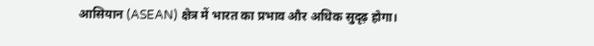आसियान (ASEAN) क्षेत्र में भारत का प्रभाव और अधिक सुदृढ़ होगा।